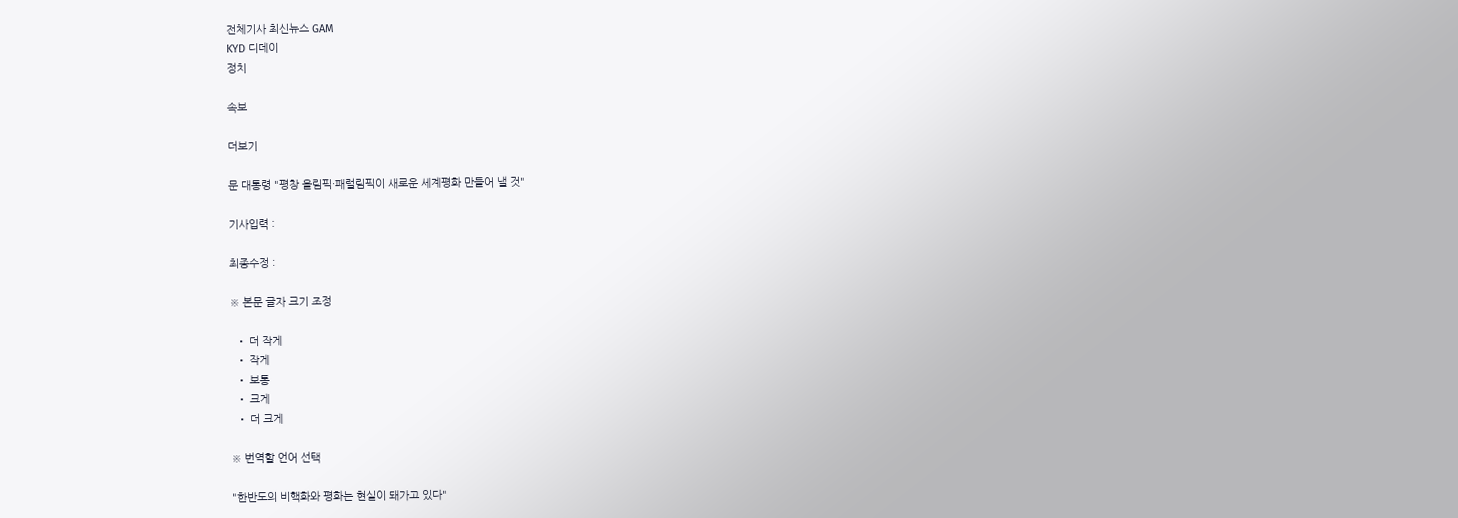전체기사 최신뉴스 GAM
KYD 디데이
정치

속보

더보기

문 대통령 "평창 올림픽·패럴림픽이 새로운 세계평화 만들어 낼 것"

기사입력 :

최종수정 :

※ 본문 글자 크기 조정

  • 더 작게
  • 작게
  • 보통
  • 크게
  • 더 크게

※ 번역할 언어 선택

"한반도의 비핵화와 평화는 현실이 돼가고 있다"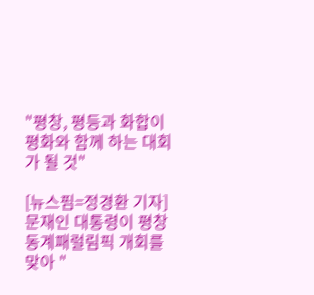"평창, 평등과 화합이 평화와 함께 하는 대회가 될 것"

[뉴스핌=정경환 기자] 문재인 대통령이 평창 동계패럴림픽 개회를 맞아 "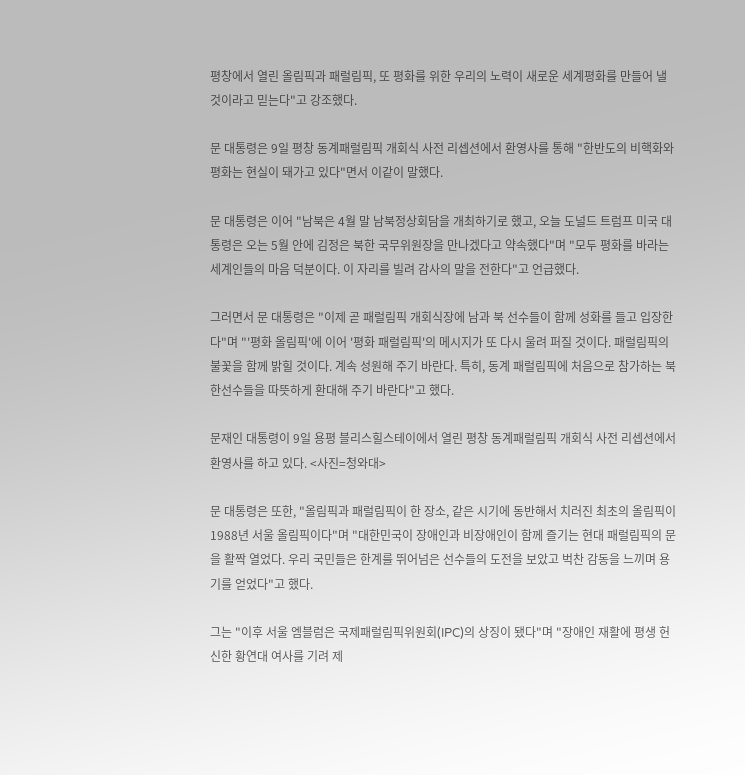평창에서 열린 올림픽과 패럴림픽, 또 평화를 위한 우리의 노력이 새로운 세계평화를 만들어 낼 것이라고 믿는다"고 강조했다.

문 대통령은 9일 평창 동계패럴림픽 개회식 사전 리셉션에서 환영사를 통해 "한반도의 비핵화와 평화는 현실이 돼가고 있다"면서 이같이 말했다.

문 대통령은 이어 "남북은 4월 말 남북정상회담을 개최하기로 했고, 오늘 도널드 트럼프 미국 대통령은 오는 5월 안에 김정은 북한 국무위원장을 만나겠다고 약속했다"며 "모두 평화를 바라는 세계인들의 마음 덕분이다. 이 자리를 빌려 감사의 말을 전한다"고 언급했다.

그러면서 문 대통령은 "이제 곧 패럴림픽 개회식장에 남과 북 선수들이 함께 성화를 들고 입장한다"며 "'평화 올림픽'에 이어 '평화 패럴림픽'의 메시지가 또 다시 울려 퍼질 것이다. 패럴림픽의 불꽃을 함께 밝힐 것이다. 계속 성원해 주기 바란다. 특히, 동계 패럴림픽에 처음으로 참가하는 북한선수들을 따뜻하게 환대해 주기 바란다"고 했다.

문재인 대통령이 9일 용평 블리스힐스테이에서 열린 평창 동계패럴림픽 개회식 사전 리셉션에서 환영사를 하고 있다. <사진=청와대>

문 대통령은 또한, "올림픽과 패럴림픽이 한 장소, 같은 시기에 동반해서 치러진 최초의 올림픽이 1988년 서울 올림픽이다"며 "대한민국이 장애인과 비장애인이 함께 즐기는 현대 패럴림픽의 문을 활짝 열었다. 우리 국민들은 한계를 뛰어넘은 선수들의 도전을 보았고 벅찬 감동을 느끼며 용기를 얻었다"고 했다.

그는 "이후 서울 엠블럼은 국제패럴림픽위원회(IPC)의 상징이 됐다"며 "장애인 재활에 평생 헌신한 황연대 여사를 기려 제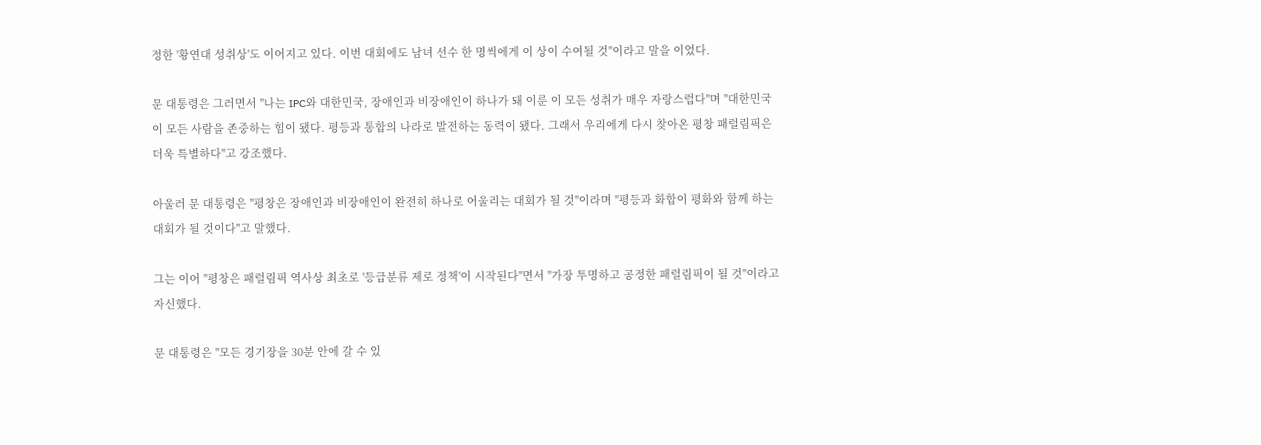정한 '황연대 성취상'도 이어지고 있다. 이번 대회에도 남녀 선수 한 명씩에게 이 상이 수여될 것"이라고 말을 이었다.

문 대통령은 그러면서 "나는 IPC와 대한민국, 장애인과 비장애인이 하나가 돼 이룬 이 모든 성취가 매우 자랑스럽다"며 "대한민국이 모든 사람을 존중하는 힘이 됐다. 평등과 통합의 나라로 발전하는 동력이 됐다. 그래서 우리에게 다시 찾아온 평창 패럴림픽은 더욱 특별하다"고 강조했다.

아울러 문 대통령은 "평창은 장애인과 비장애인이 완전히 하나로 어울리는 대회가 될 것"이라며 "평등과 화합이 평화와 함께 하는 대회가 될 것이다"고 말했다.

그는 이어 "평창은 패럴림픽 역사상 최초로 '등급분류 제로 정책'이 시작된다"면서 "가장 투명하고 공정한 패럴림픽이 될 것"이라고 자신했다.

문 대통령은 "모든 경기장을 30분 안에 갈 수 있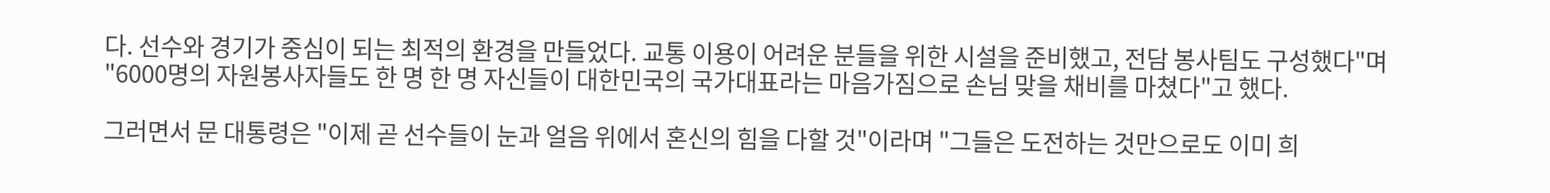다. 선수와 경기가 중심이 되는 최적의 환경을 만들었다. 교통 이용이 어려운 분들을 위한 시설을 준비했고, 전담 봉사팀도 구성했다"며 "6000명의 자원봉사자들도 한 명 한 명 자신들이 대한민국의 국가대표라는 마음가짐으로 손님 맞을 채비를 마쳤다"고 했다.

그러면서 문 대통령은 "이제 곧 선수들이 눈과 얼음 위에서 혼신의 힘을 다할 것"이라며 "그들은 도전하는 것만으로도 이미 희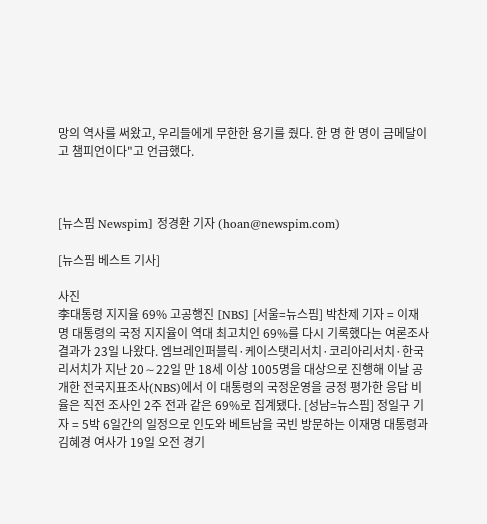망의 역사를 써왔고, 우리들에게 무한한 용기를 줬다. 한 명 한 명이 금메달이고 챔피언이다"고 언급했다.



[뉴스핌 Newspim] 정경환 기자 (hoan@newspim.com)

[뉴스핌 베스트 기사]

사진
李대통령 지지율 69% 고공행진 [NBS] [서울=뉴스핌] 박찬제 기자 = 이재명 대통령의 국정 지지율이 역대 최고치인 69%를 다시 기록했다는 여론조사 결과가 23일 나왔다. 엠브레인퍼블릭·케이스탯리서치·코리아리서치·한국리서치가 지난 20∼22일 만 18세 이상 1005명을 대상으로 진행해 이날 공개한 전국지표조사(NBS)에서 이 대통령의 국정운영을 긍정 평가한 응답 비율은 직전 조사인 2주 전과 같은 69%로 집계됐다. [성남=뉴스핌] 정일구 기자 = 5박 6일간의 일정으로 인도와 베트남을 국빈 방문하는 이재명 대통령과 김혜경 여사가 19일 오전 경기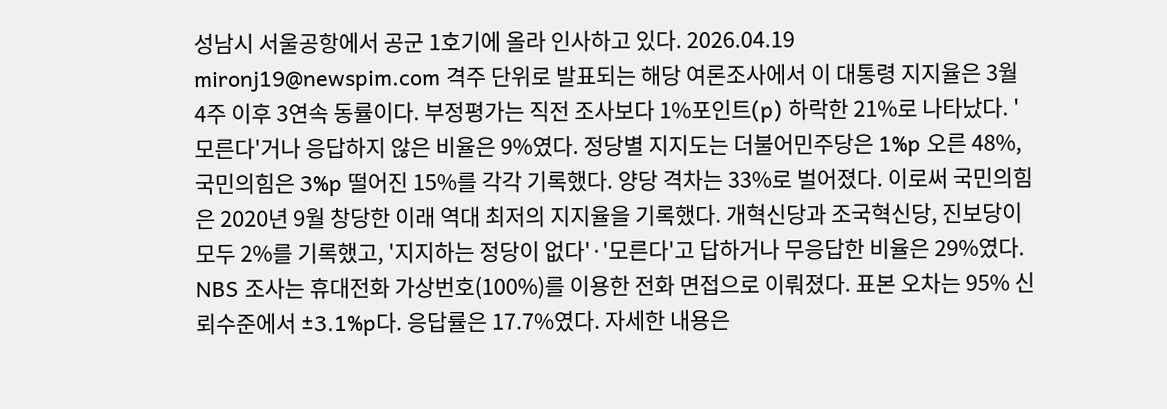성남시 서울공항에서 공군 1호기에 올라 인사하고 있다. 2026.04.19 mironj19@newspim.com 격주 단위로 발표되는 해당 여론조사에서 이 대통령 지지율은 3월 4주 이후 3연속 동률이다. 부정평가는 직전 조사보다 1%포인트(p) 하락한 21%로 나타났다. '모른다'거나 응답하지 않은 비율은 9%였다. 정당별 지지도는 더불어민주당은 1%p 오른 48%, 국민의힘은 3%p 떨어진 15%를 각각 기록했다. 양당 격차는 33%로 벌어졌다. 이로써 국민의힘은 2020년 9월 창당한 이래 역대 최저의 지지율을 기록했다. 개혁신당과 조국혁신당, 진보당이 모두 2%를 기록했고, '지지하는 정당이 없다'·'모른다'고 답하거나 무응답한 비율은 29%였다. NBS 조사는 휴대전화 가상번호(100%)를 이용한 전화 면접으로 이뤄졌다. 표본 오차는 95% 신뢰수준에서 ±3.1%p다. 응답률은 17.7%였다. 자세한 내용은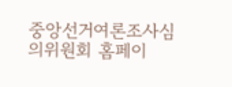중앙선거여론조사심의위원회 홈페이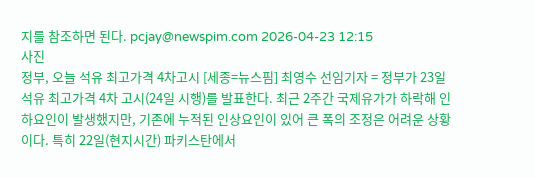지를 참조하면 된다. pcjay@newspim.com 2026-04-23 12:15
사진
정부, 오늘 석유 최고가격 4차고시 [세종=뉴스핌] 최영수 선임기자 = 정부가 23일 석유 최고가격 4차 고시(24일 시행)를 발표한다. 최근 2주간 국제유가가 하락해 인하요인이 발생했지만, 기존에 누적된 인상요인이 있어 큰 폭의 조정은 어려운 상황이다. 특히 22일(현지시간) 파키스탄에서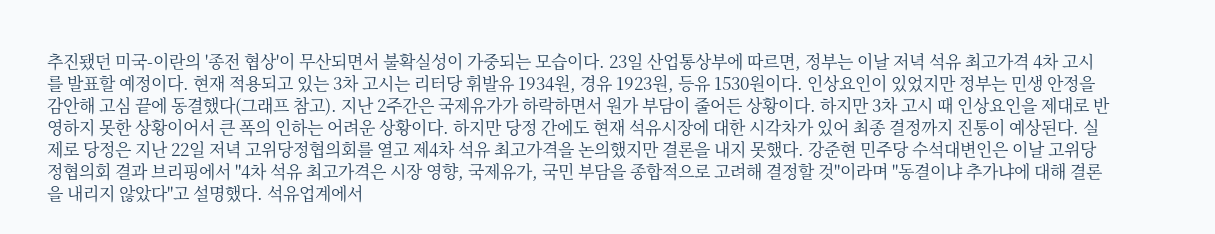추진됐던 미국-이란의 '종전 협상'이 무산되면서 불확실성이 가중되는 모습이다. 23일 산업통상부에 따르면, 정부는 이날 저녁 석유 최고가격 4차 고시를 발표할 예정이다. 현재 적용되고 있는 3차 고시는 리터당 휘발유 1934원, 경유 1923원, 등유 1530원이다. 인상요인이 있었지만 정부는 민생 안정을 감안해 고심 끝에 동결했다(그래프 참고). 지난 2주간은 국제유가가 하락하면서 원가 부담이 줄어든 상황이다. 하지만 3차 고시 때 인상요인을 제대로 반영하지 못한 상황이어서 큰 폭의 인하는 어려운 상황이다. 하지만 당정 간에도 현재 석유시장에 대한 시각차가 있어 최종 결정까지 진통이 예상된다. 실제로 당정은 지난 22일 저녁 고위당정협의회를 열고 제4차 석유 최고가격을 논의했지만 결론을 내지 못했다. 강준현 민주당 수석대변인은 이날 고위당정협의회 결과 브리핑에서 "4차 석유 최고가격은 시장 영향, 국제유가, 국민 부담을 종합적으로 고려해 결정할 것"이라며 "동결이냐 추가냐에 대해 결론을 내리지 않았다"고 설명했다. 석유업계에서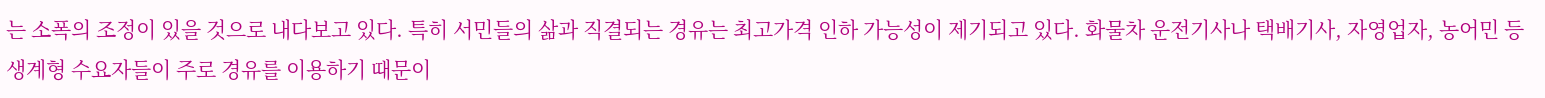는 소폭의 조정이 있을 것으로 내다보고 있다. 특히 서민들의 삶과 직결되는 경유는 최고가격 인하 가능성이 제기되고 있다. 화물차 운전기사나 택배기사, 자영업자, 농어민 등 생계형 수요자들이 주로 경유를 이용하기 때문이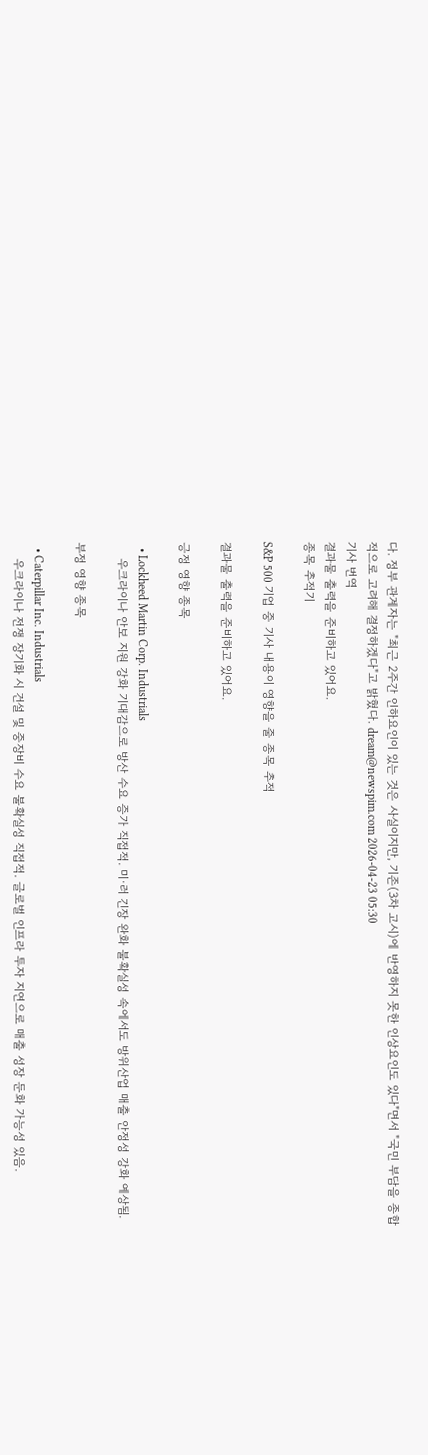다. 정부 관계자는 "최근 2주간 인하요인이 있는 것은 사실이지만, 기존(3차 고시)에 반영하지 못한 인상요인도 있다"면서 "국민 부담을 종합적으로 고려해 결정하겠다"고 밝혔다. dream@newspim.com 2026-04-23 05:30
기사 번역
결과물 출력을 준비하고 있어요.
종목 추적기

S&P 500 기업 중 기사 내용이 영향을 줄 종목 추적

결과물 출력을 준비하고 있어요.

긍정 영향 종목

  • Lockheed Martin Corp. Industrials
    우크라이나 안보 지원 강화 기대감으로 방산 수요 증가 직접적. 미·러 긴장 완화 불확실성 속에서도 방위산업 매출 안정성 강화 예상됨.

부정 영향 종목

  • Caterpillar Inc. Industrials
    우크라이나 전쟁 장기화 시 건설 및 중장비 수요 불확실성 직접적. 글로벌 인프라 투자 지연으로 매출 성장 둔화 가능성 있음.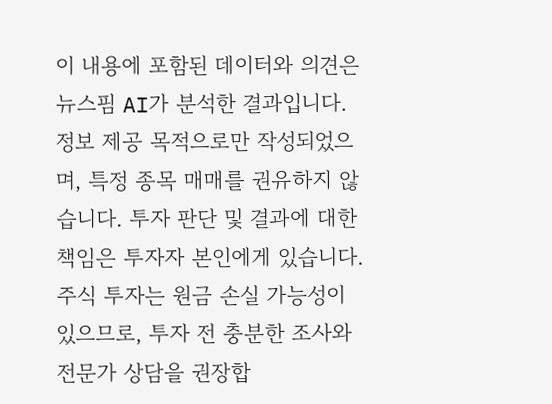이 내용에 포함된 데이터와 의견은 뉴스핌 AI가 분석한 결과입니다. 정보 제공 목적으로만 작성되었으며, 특정 종목 매매를 권유하지 않습니다. 투자 판단 및 결과에 대한 책임은 투자자 본인에게 있습니다. 주식 투자는 원금 손실 가능성이 있으므로, 투자 전 충분한 조사와 전문가 상담을 권장합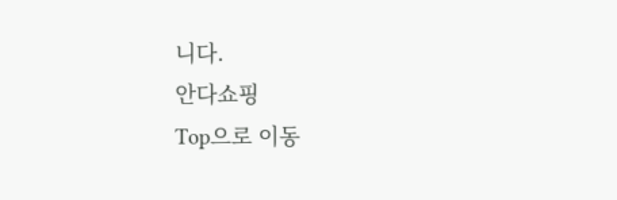니다.
안다쇼핑
Top으로 이동